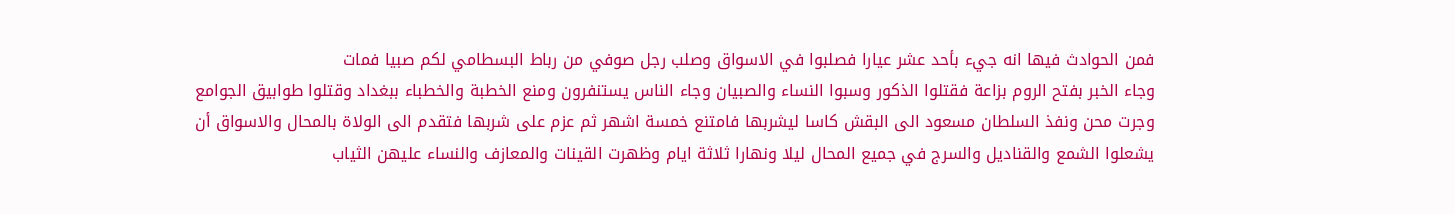فمن الحوادث فيها انه جيء بأحد عشر عيارا فصلبوا في الاسواق وصلب رجل صوفي من رباط البسطامي لكم صبيا فمات
وجاء الخبر بفتح الروم بزاعة فقتلوا الذكور وسبوا النساء والصبيان وجاء الناس يستنفرون ومنع الخطبة والخطباء ببغداد وقتلوا طوابيق الجوامع وجرت محن ونفذ السلطان مسعود الى البقش كاسا ليشربها فامتنع خمسة اشهر ثم عزم على شربها فتقدم الى الولاة بالمحال والاسواق أن يشعلوا الشمع والقناديل والسرج في جميع المحال ليلا ونهارا ثلاثة ايام وظهرت القينات والمعازف والنساء عليهن الثياب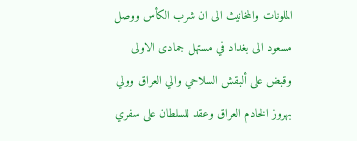الملونات والمخانيث الى ان شرب الكأس ووصل مسعود الى بغداد في مستهل جمادى الاولى وقبض على ألبقش السلاحي والي العراق وولي بهروز الخادم العراق وعقد للسلطان على سفري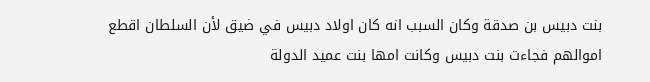بنت دبيس بن صدقة وكان السبب انه كان اولاد دبيس في ضيق لأن السلطان اقطع اموالهم فجاءت بنت دبيس وكانت امها بنت عميد الدولة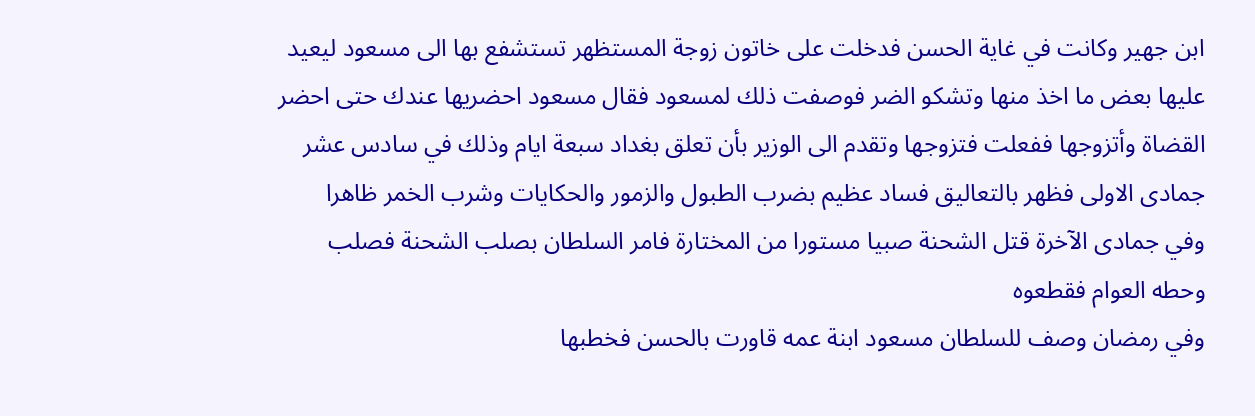ابن جهير وكانت في غاية الحسن فدخلت على خاتون زوجة المستظهر تستشفع بها الى مسعود ليعيد عليها بعض ما اخذ منها وتشكو الضر فوصفت ذلك لمسعود فقال مسعود احضريها عندك حتى احضر القضاة وأتزوجها ففعلت فتزوجها وتقدم الى الوزير بأن تعلق بغداد سبعة ايام وذلك في سادس عشر جمادى الاولى فظهر بالتعاليق فساد عظيم بضرب الطبول والزمور والحكايات وشرب الخمر ظاهرا
وفي جمادى الآخرة قتل الشحنة صبيا مستورا من المختارة فامر السلطان بصلب الشحنة فصلب وحطه العوام فقطعوه
وفي رمضان وصف للسلطان مسعود ابنة عمه قاورت بالحسن فخطبها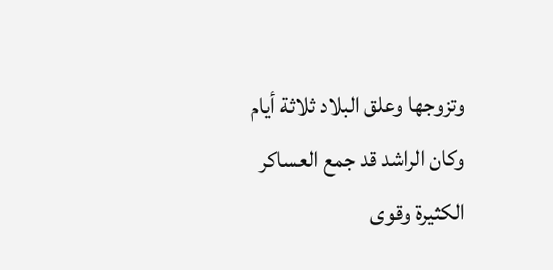وتزوجها وعلق البلاد ثلاثة أيام
وكان الراشد قد جمع العساكر الكثيرة وقوى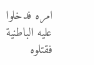امره فدخلوا عليه الباطنية فقتلوه